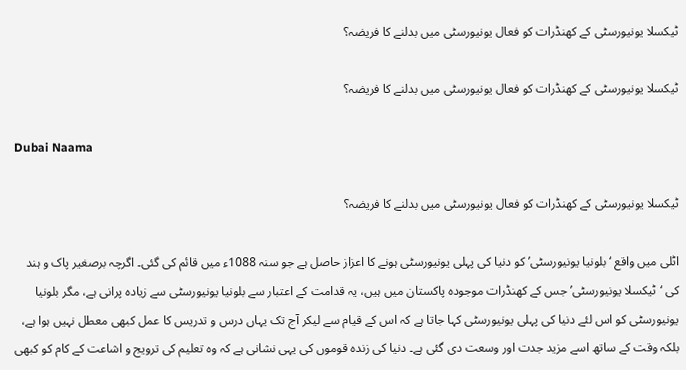ٹیکسلا یونیورسٹی کے کھنڈرات کو فعال یونیورسٹی میں بدلنے کا فریضہ؟

ٹیکسلا یونیورسٹی کے کھنڈرات کو فعال یونیورسٹی میں بدلنے کا فریضہ؟

Dubai Naama

ٹیکسلا یونیورسٹی کے کھنڈرات کو فعال یونیورسٹی میں بدلنے کا فریضہ؟

اٹلی میں واقع ‘بلونیا یونیورسٹی’ کو دنیا کی پہلی یونیورسٹی ہونے کا اعزاز حاصل ہے جو سنہ 1088ء میں قائم کی گئی۔ اگرچہ برصغیر پاک و ہند کی ‘ٹیکسلا یونیورسٹی’ جس کے کھنڈرات موجودہ پاکستان میں ہیں، یہ قدامت کے اعتبار سے بلونیا یونیورسٹی سے زیادہ پرانی ہے، مگر بلونیا یونیورسٹی کو اس لئے دنیا کی پہلی یونیورسٹی کہا جاتا ہے کہ اس کے قیام سے لیکر آج تک یہاں درس و تدریس کا عمل کبھی معطل نہیں ہوا ہے، بلکہ وقت کے ساتھ اسے مزید جدت اور وسعت دی گئی ہے۔ دنیا کی زندہ قوموں کی یہی نشانی ہے کہ وہ تعلیم کی ترویج و اشاعت کے کام کو کبھی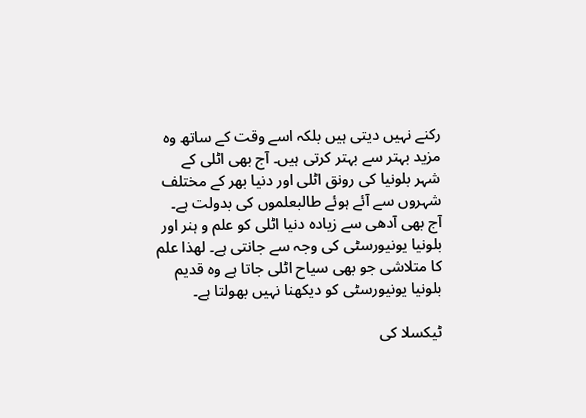رکنے نہیں دیتی ہیں بلکہ اسے وقت کے ساتھ وہ مزید بہتر سے بہتر کرتی ہیں۔ آج بھی اٹلی کے شہر بلونیا کی رونق اٹلی اور دنیا بھر کے مختلف شہروں سے آئے ہوئے طالبعلموں کی بدولت ہے۔ آج بھی آدھی سے زیادہ دنیا اٹلی کو علم و ہنر اور بلونیا یونیورسٹی کی وجہ سے جانتی ہے۔ لھذا علم کا متلاشی جو بھی سیاح اٹلی جاتا ہے وہ قدیم بلونیا یونیورسٹی کو دیکھنا نہیں بھولتا ہے۔

ٹیکسلا کی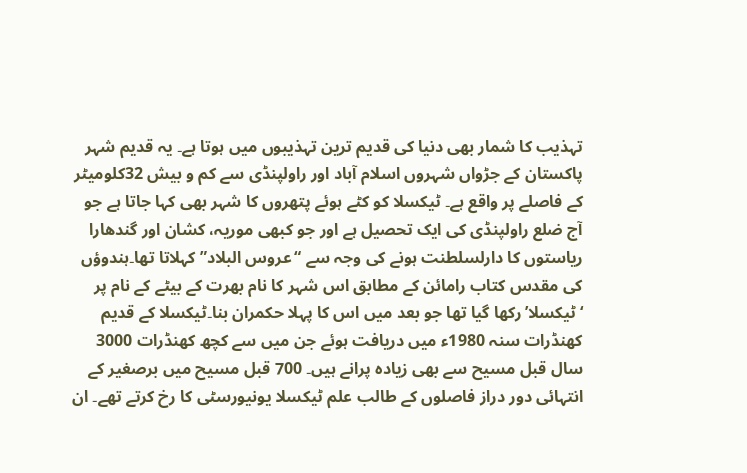تہذیب کا شمار بھی دنیا کی قدیم ترین تہذیبوں میں ہوتا ہے۔ یہ قدیم شہر پاکستان کے جڑواں شہروں اسلام آباد اور راولپنڈی سے کم و بیش 32کلومیٹر کے فاصلے پر واقع ہے۔ ٹیکسلا کو کٹے ہوئے پتھروں کا شہر بھی کہا جاتا ہے جو آج ضلع راولپنڈی کی ایک تحصیل ہے اور جو کبھی موریہ، کشان اور گندھارا ریاستوں کا دارلسلطنت ہونے کی وجہ سے “عروس البلاد” کہلاتا تھا۔ہندوؤں کی مقدس کتاب رامائن کے مطابق اس شہر کا نام بھرت کے بیٹے کے نام پر ‘ٹیکسلا’ رکھا گیا تھا جو بعد میں اس کا پہلا حکمران بنا۔ٹیکسلا کے قدیم کھنڈرات سنہ 1980ء میں دریافت ہوئے جن میں سے کچھ کھنڈرات 3000 سال قبل مسیح سے بھی زیادہ پرانے ہیں۔ 700 قبل مسیح میں برصغیر کے انتہائی دور دراز فاصلوں کے طالب علم ٹیکسلا یونیورسٹی کا رخ کرتے تھے۔ ان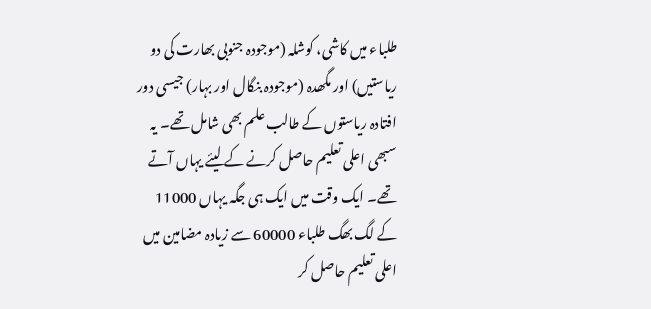طلباء میں کاشی، کوشلہ (موجودہ جنوبی بھارت کی دو ریاستیں) اور مگھدہ (موجودہ بنگال اور بہار) جیسی دور افتادہ ریاستوں کے طالب علم بھی شامل تھے۔ یہ سبھی اعلی تعلیم حاصل کرنے کے لیئے یہاں آتے تھے۔ ایک وقت میں ایک ہی جگہ یہاں 11000 کے لگ بھگ طلباء 60000 سے زیادہ مضامین میں اعلی تعلیم حاصل کر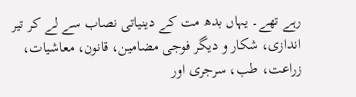رہے تھے۔ یہاں بدھ مت کے دینیاتی نصاب سے لے کر تیر اندازی، شکار و دیگر فوجی مضامین، قانون، معاشیات، زراعت، طب، سرجری اور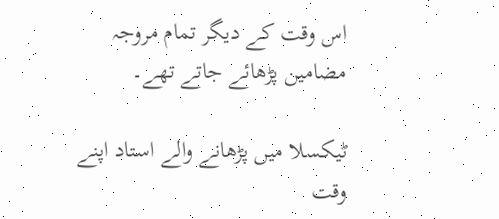اس وقت کے دیگر تمام مروجہ مضامین پڑھائے جاتے تھے۔

ٹیکسلا میں پڑھانے والے استاد اپنے وقت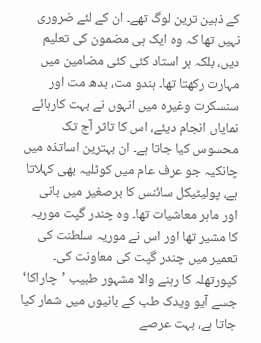کے ذہین ترین لوگ تھے۔ ان کے لئے ضروری نہیں تھا کہ وہ ایک ہی مضمون کی تعلیم دیں، بلکہ ہر استاد کئی کئی مضامین میں مہارت رکھتا تھا۔ ہندو مت، بدھ مت اور سنسکرت وغیرہ میں انہوں نے بہت کارہائے نمایاں انجام دیئے، اس کا تاثر آج تک محسوس کیا جاتا ہے۔ ان بہترین اساتذہ میں چانکیہ جو عرف عام میں کوٹلیہ بھی کہلاتا ہے، پولیٹیکل سائنس کا برصغیر میں بانی اور ماہر معاشیات تھا۔ وہ چندر گپت موریہ کا مشیر تھا اور اس نے موریہ سلطنت کی تعمیر میں چندر گپت کی معاونت کی۔ کپورتھلہ کا رہنے والا مشہور طبیب ’چاراکا‘ جسے آیو ویدک طب کے بانیوں میں شمار کیا جاتا ہے، بہت عرصے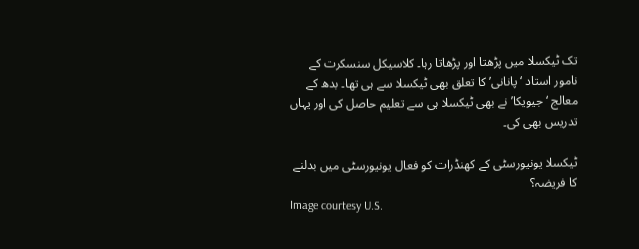تک ٹیکسلا میں پڑھتا اور پڑھاتا رہا۔ کلاسیکل سنسکرت کے نامور استاد ‘پانانی’ کا تعلق بھی ٹیکسلا سے ہی تھا۔ بدھ کے معالج ‘جیویکا’ نے بھی ٹیکسلا ہی سے تعلیم حاصل کی اور یہاں تدریس بھی کی۔

ٹیکسلا یونیورسٹی کے کھنڈرات کو فعال یونیورسٹی میں بدلنے کا فریضہ؟
Image courtesy U.S.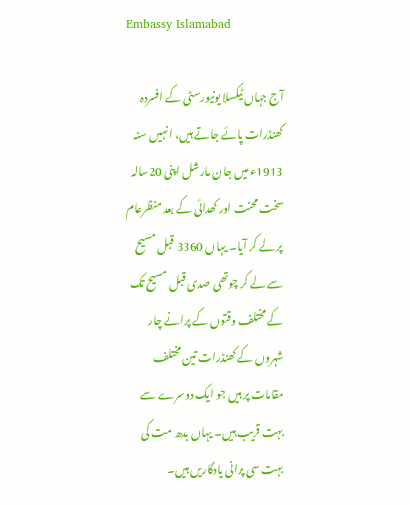Embassy Islamabad

آج جہاں ٹیکسلا یونیورسٹی کے افسردہ کھنڈرات پائے جاتے ہیں، انہیں سنہ 1913ء میں جان مارشل اپنی 20سالہ سخت محنت اور کھدائی کے بعد منظرعام پر لے کر آیا۔ یہاں 3360 قبل مسیح سے لے کر چوتھی صدی قبل مسیح تک کے مختلف وقتوں کے پرانے چار شہروں کے کھنڈرات تین مختلف مقامات پر ہیں جو ایک دوسرے سے بہت قریب ہیں۔ یہاں بدھ مت کی بہت سی پرانی یادگاریں ہیں۔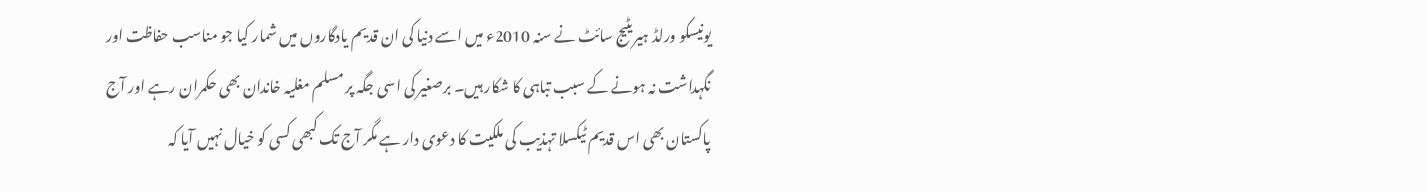یونیسکو ورلڈ ہیریٹیج سائٹ نے سنہ 2010ء میں اسے دنیا کی ان قدیم یادگاروں میں شمار کیا جو مناسب حفاظت اور نگہداشت نہ ہونے کے سبب تباہی کا شکار ہیں۔ برصغیر کی اسی جگہ پر مسلم مغلیہ خاندان بھی حکمران رہے اور آج پاکستان بھی اس قدیم ٹیکسلا تہذیب کی ملکیت کا دعوی دار ہے مگر آج تک کبھی کسی کو خیال نہیں آیا کہ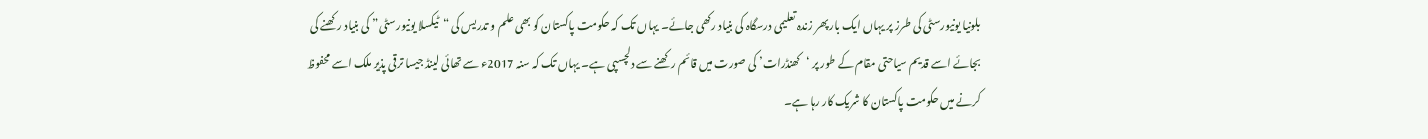بلونیا یونیورسٹی کی طرز پر یہاں ایک بار پھر زندہ تعلیمی درسگاہ کی بنیاد رکھی جائے۔ یہاں تک کہ حکومت پاکستان کو بھی علم و تدریس کی “ٹیکسلا یونیورسٹی” کی بنیاد رکھنے کی بجائے اسے قدیم سیاحتی مقام کے طور پر ‘کھنڈرات’ کی صورت میں قائم رکھنے سے دلچسپی ہے۔ یہاں تک کہ سنہ 2017ء سے تھائی لینڈ جیسا ترقی پذیر ملک اسے محفوظ کرنے میں حکومت پاکستان کا شریک کار رہا ہے۔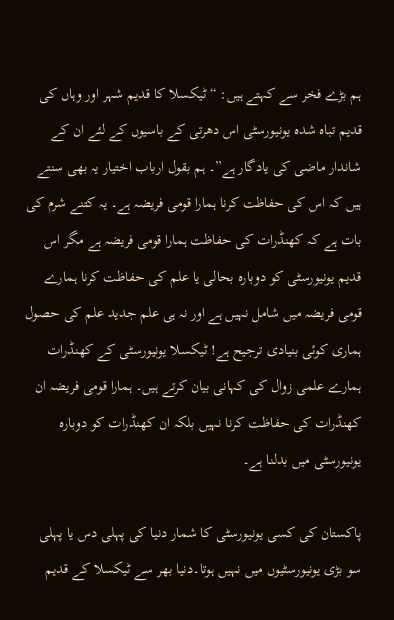ہم بڑے فخر سے کہتے ہیں: “ٹیکسلا کا قدیم شہر اور وہاں کی قدیم تباہ شدہ یونیورسٹی اس دھرتی کے باسیوں کے لئے ان کے شاندار ماضی کی یادگار ہے”۔ ہم بقول ارباب اختیار یہ بھی سنتے ہیں کہ اس کی حفاظت کرنا ہمارا قومی فریضہ ہے۔ یہ کتنے شرم کی بات ہے کہ کھنڈرات کی حفاظت ہمارا قومی فریضہ ہے مگر اس قدیم یونیورسٹی کو دوبارہ بحالی یا علم کی حفاظت کرنا ہمارے قومی فریضہ میں شامل نہیں ہے اور نہ ہی علم جدید علم کی حصول ہماری کوئی بنیادی ترجیح ہے! ٹیکسلا یونیورسٹی کے کھنڈرات ہمارے علمی زوال کی کہانی بیان کرتے ہیں۔ ہمارا قومی فریضہ ان کھنڈرات کی حفاظت کرنا نہیں بلکہ ان کھنڈرات کو دوبارہ یونیورسٹی میں بدلنا ہے۔

پاکستان کی کسی یونیورسٹی کا شمار دنیا کی پہلی دس یا پہلی سو بڑی یونیورسٹیوں میں نہیں ہوتا۔دنیا بھر سے ٹیکسلا کے قدیم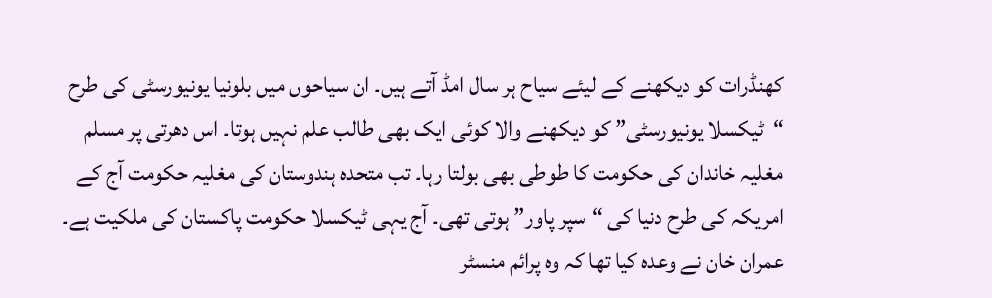کھنڈرات کو دیکھنے کے لیئے سیاح ہر سال امڈ آتے ہیں۔ ان سیاحوں میں بلونیا یونیورسٹی کی طرح “ٹیکسلا یونیورسٹی” کو دیکھنے والا کوئی ایک بھی طالب علم نہیں ہوتا۔ اس دھرتی پر مسلم مغلیہ خاندان کی حکومت کا طوطی بھی بولتا رہا۔ تب متحدہ ہندوستان کی مغلیہ حکومت آج کے امریکہ کی طرح دنیا کی “سپر پاور” ہوتی تھی۔ آج یہی ٹیکسلا حکومت پاکستان کی ملکیت ہے۔ عمران خان نے وعدہ کیا تھا کہ وہ پرائم منسٹر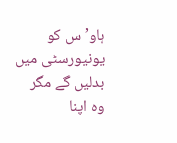ہاو’س کو یونیورسٹی میں بدلیں گے مگر وہ اپنا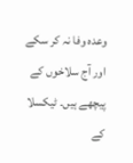وعدہ وفا نہ کر سکے اور آج سلاخوں کے پیچھے ہیں۔ ٹیکسلا کے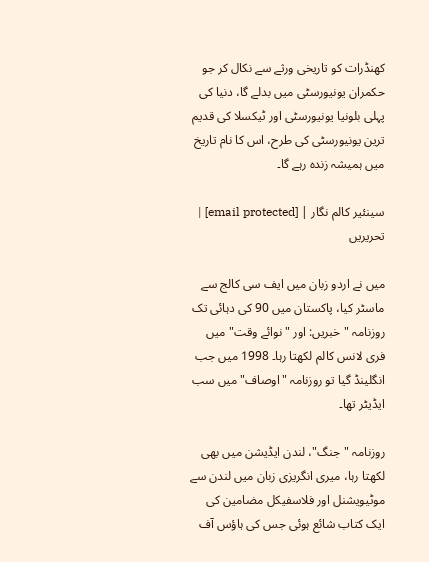کھنڈرات کو تاریخی ورثے سے نکال کر جو حکمران یونیورسٹی میں بدلے گا، دنیا کی پہلی بلونیا یونیورسٹی اور ٹیکسلا کی قدیم ترین یونیورسٹی کی طرح، اس کا نام تاریخ میں ہمیشہ زندہ رہے گا۔

سینئیر کالم نگار | [email protected] | تحریریں

میں نے اردو زبان میں ایف سی کالج سے ماسٹر کیا، پاکستان میں 90 کی دہائی تک روزنامہ "خبریں: اور "نوائے وقت" میں فری لانس کالم لکھتا رہا۔ 1998 میں جب انگلینڈ گیا تو روزنامہ "اوصاف" میں سب ایڈیٹر تھا۔

روزنامہ "جنگ"، لندن ایڈیشن میں بھی لکھتا رہا، میری انگریزی زبان میں لندن سے موٹیویشنل اور فلاسفیکل مضامین کی ایک کتاب شائع ہوئی جس کی ہاؤس آف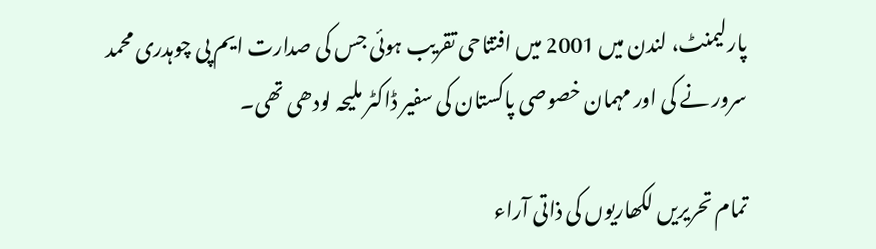پارلیمنٹ، لندن میں 2001 میں افتتاحی تقریب ہوئی جس کی صدارت ایم پی چوہدری محمد سرور نے کی اور مہمان خصوصی پاکستان کی سفیر ڈاکٹر ملیحہ لودھی تھی۔

تمام تحریریں لکھاریوں کی ذاتی آراء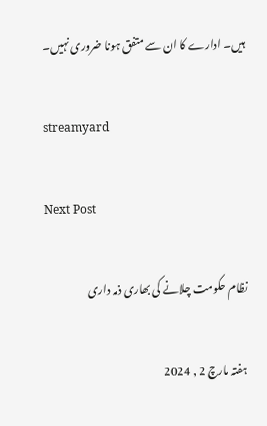ہیں۔ ادارے کا ان سے متفق ہونا ضروری نہیں۔

streamyard

Next Post

نظام حکومت چلانے کی بھاری ذمہ داری

ہفتہ مارچ 2 , 2024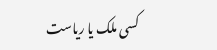کسی ملک یا ریاست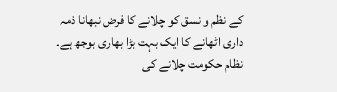کے نظم و نسق کو چلانے کا فرض نبھانا ذمہ داری اٹھانے کا ایک بہت بڑا بھاری بوجھ ہے۔
نظام حکومت چلانے کی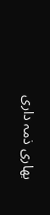بھاری ذمہ داری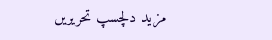مزید دلچسپ تحریریں